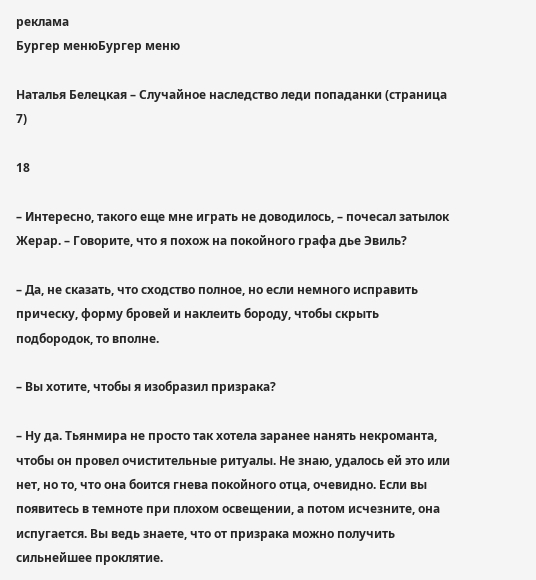реклама
Бургер менюБургер меню

Наталья Белецкая – Случайное наследство леди попаданки (страница 7)

18

– Интересно, такого еще мне играть не доводилось, – почесал затылок Жерар. – Говорите, что я похож на покойного графа дье Эвиль?

– Да, не сказать, что сходство полное, но если немного исправить прическу, форму бровей и наклеить бороду, чтобы скрыть подбородок, то вполне.

– Вы хотите, чтобы я изобразил призрака?

– Ну да. Тьянмира не просто так хотела заранее нанять некроманта, чтобы он провел очистительные ритуалы. Не знаю, удалось ей это или нет, но то, что она боится гнева покойного отца, очевидно. Если вы появитесь в темноте при плохом освещении, а потом исчезните, она испугается. Вы ведь знаете, что от призрака можно получить сильнейшее проклятие.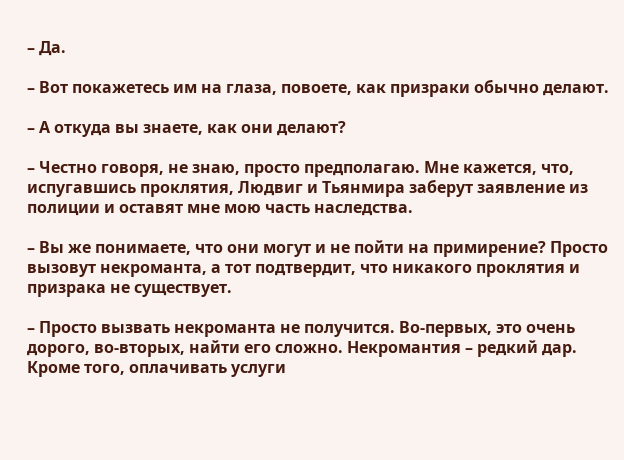– Да.

– Вот покажетесь им на глаза, повоете, как призраки обычно делают.

– А откуда вы знаете, как они делают?

– Честно говоря, не знаю, просто предполагаю. Мне кажется, что, испугавшись проклятия, Людвиг и Тьянмира заберут заявление из полиции и оставят мне мою часть наследства.

– Вы же понимаете, что они могут и не пойти на примирение? Просто вызовут некроманта, а тот подтвердит, что никакого проклятия и призрака не существует.

– Просто вызвать некроманта не получится. Во-первых, это очень дорого, во-вторых, найти его сложно. Некромантия – редкий дар. Кроме того, оплачивать услуги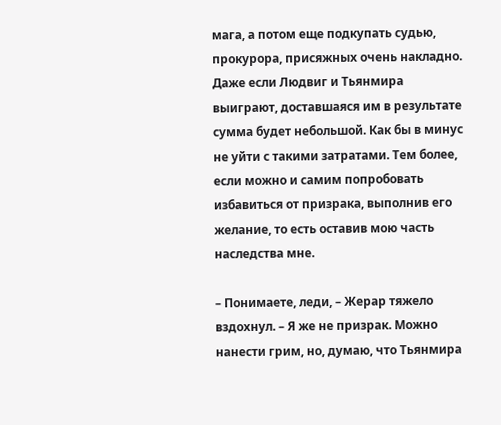мага, а потом еще подкупать судью, прокурора, присяжных очень накладно. Даже если Людвиг и Тьянмира выиграют, доставшаяся им в результате сумма будет небольшой. Как бы в минус не уйти с такими затратами. Тем более, если можно и самим попробовать избавиться от призрака, выполнив его желание, то есть оставив мою часть наследства мне.

– Понимаете, леди, – Жерар тяжело вздохнул. – Я же не призрак. Можно нанести грим, но, думаю, что Тьянмира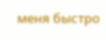меня быстро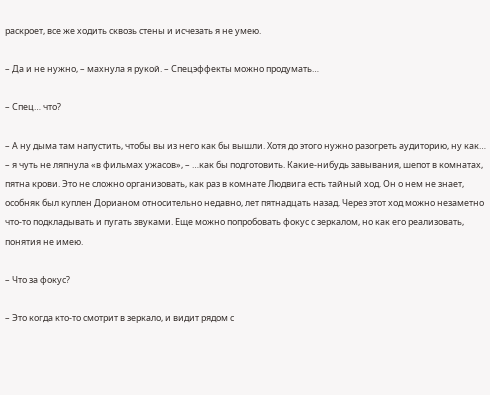раскроет, все же ходить сквозь стены и исчезать я не умею.

– Да и не нужно, – махнула я рукой. – Спецэффекты можно продумать…

– Спец… что?

– А ну дыма там напустить, чтобы вы из него как бы вышли. Хотя до этого нужно разогреть аудиторию, ну как… – я чуть не ляпнула «в фильмах ужасов», – …как бы подготовить. Какие-нибудь завывания, шепот в комнатах, пятна крови. Это не сложно организовать, как раз в комнате Людвига есть тайный ход. Он о нем не знает, особняк был куплен Дорианом относительно недавно, лет пятнадцать назад. Через этот ход можно незаметно что-то подкладывать и пугать звуками. Еще можно попробовать фокус с зеркалом, но как его реализовать, понятия не имею.

– Что за фокус?

– Это когда кто-то смотрит в зеркало, и видит рядом с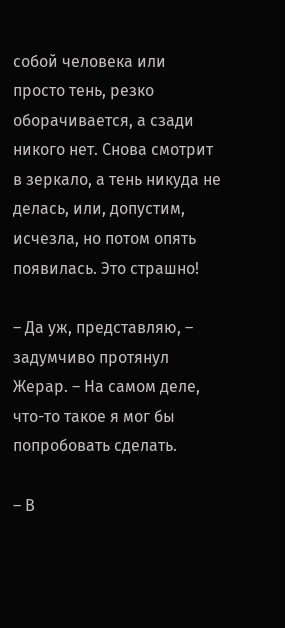собой человека или просто тень, резко оборачивается, а сзади никого нет. Снова смотрит в зеркало, а тень никуда не делась, или, допустим, исчезла, но потом опять появилась. Это страшно!

– Да уж, представляю, – задумчиво протянул Жерар. – На самом деле, что-то такое я мог бы попробовать сделать.

– В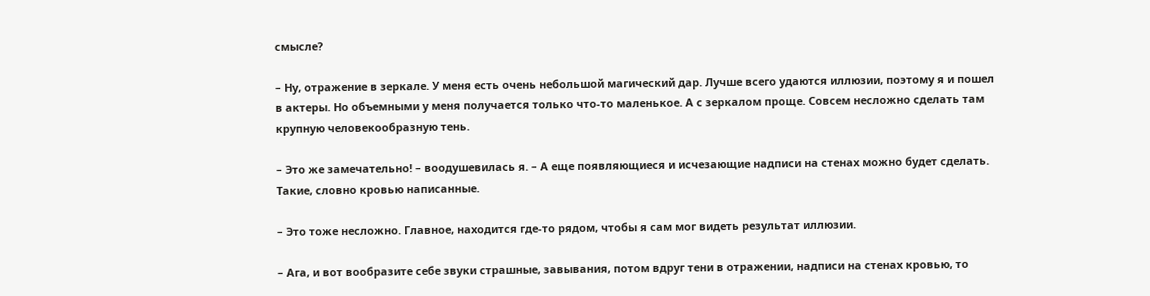смысле?

– Ну, отражение в зеркале. У меня есть очень небольшой магический дар. Лучше всего удаются иллюзии, поэтому я и пошел в актеры. Но объемными у меня получается только что-то маленькое. А с зеркалом проще. Совсем несложно сделать там крупную человекообразную тень.

– Это же замечательно! – воодушевилась я. – А еще появляющиеся и исчезающие надписи на стенах можно будет сделать. Такие, словно кровью написанные.

– Это тоже несложно. Главное, находится где-то рядом, чтобы я сам мог видеть результат иллюзии.

– Ага, и вот вообразите себе звуки страшные, завывания, потом вдруг тени в отражении, надписи на стенах кровью, то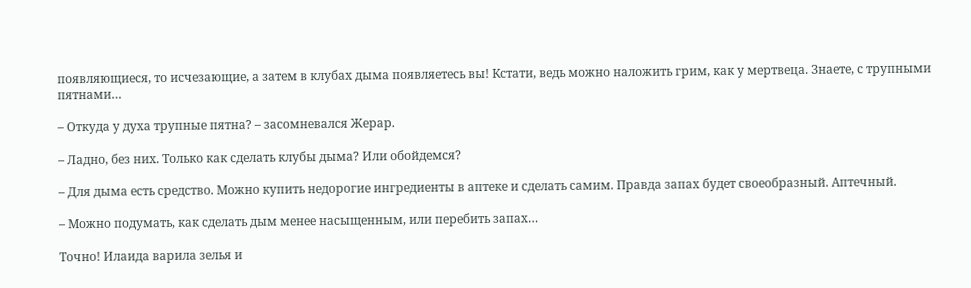появляющиеся, то исчезающие, а затем в клубах дыма появляетесь вы! Кстати, ведь можно наложить грим, как у мертвеца. Знаете, с трупными пятнами…

– Откуда у духа трупные пятна? – засомневался Жерар.

– Ладно, без них. Только как сделать клубы дыма? Или обойдемся?

– Для дыма есть средство. Можно купить недорогие ингредиенты в аптеке и сделать самим. Правда запах будет своеобразный. Аптечный.

– Можно подумать, как сделать дым менее насыщенным, или перебить запах…

Точно! Илаида варила зелья и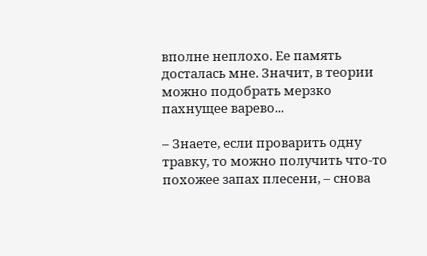вполне неплохо. Ее память досталась мне. Значит, в теории можно подобрать мерзко пахнущее варево...

– Знаете, если проварить одну травку, то можно получить что-то похожее запах плесени, – снова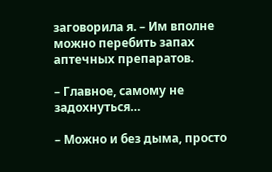заговорила я. – Им вполне можно перебить запах аптечных препаратов.

– Главное, самому не задохнуться…

– Можно и без дыма, просто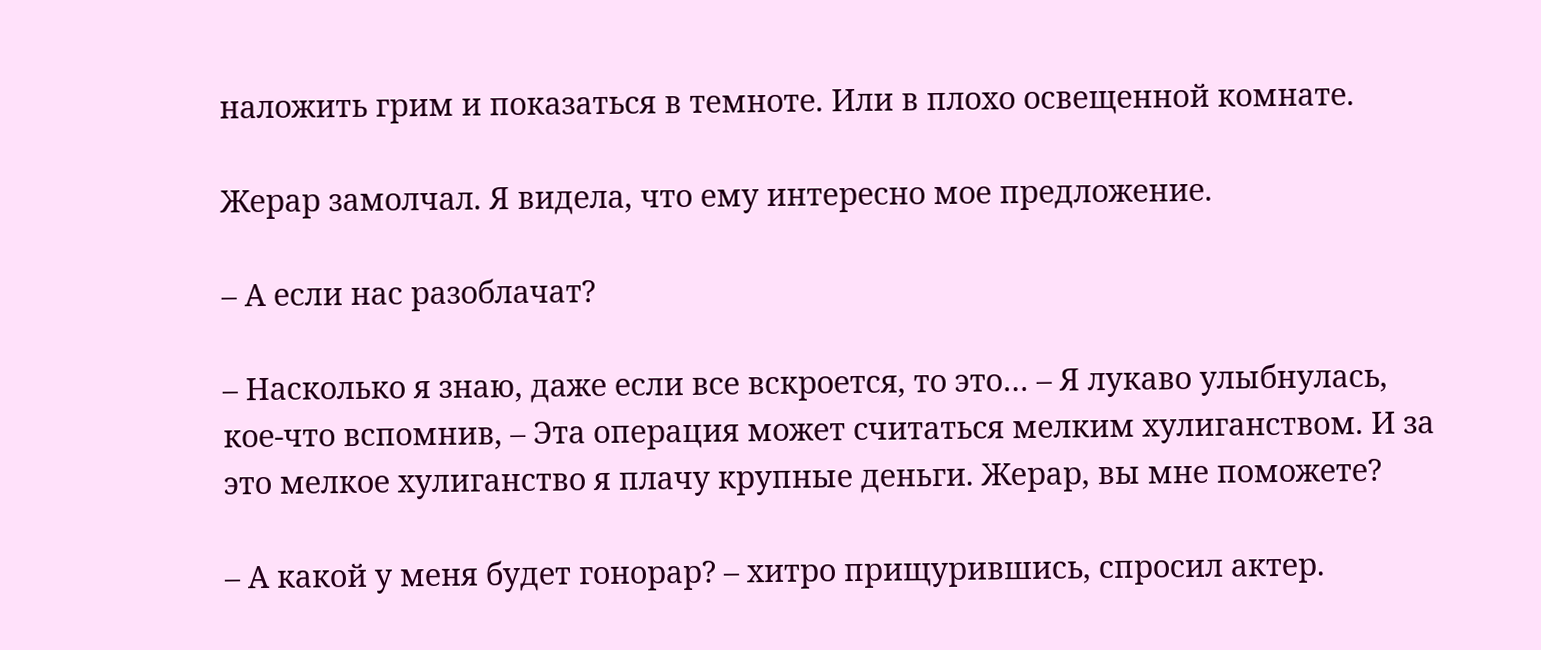наложить грим и показаться в темноте. Или в плохо освещенной комнате.

Жерар замолчал. Я видела, что ему интересно мое предложение.

– А если нас разоблачат?

– Насколько я знаю, даже если все вскроется, то это… – Я лукаво улыбнулась, кое-что вспомнив, – Эта операция может считаться мелким хулиганством. И за это мелкое хулиганство я плачу крупные деньги. Жерар, вы мне поможете?

– А какой у меня будет гонорар? – хитро прищурившись, спросил актер.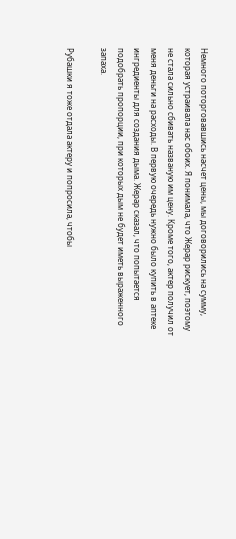Немного поторговавшись насчет цены, мы договорились на сумму, которая устраивала нас обоих. Я понимала, что Жерар рискует, поэтому не стала сильно сбивать названую им цену. Кроме того, актер получил от меня деньги на расходы. В первую очередь нужно было купить в аптеке ингредиенты для создания дыма. Жерар сказал, что попытается подобрать пропорции, при которых дым не будет иметь выраженного запаха.

Рубашки я тоже отдала актеру и попросила, чтобы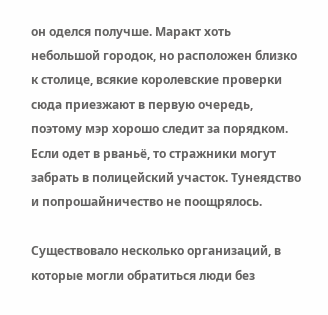он оделся получше. Маракт хоть небольшой городок, но расположен близко к столице, всякие королевские проверки сюда приезжают в первую очередь, поэтому мэр хорошо следит за порядком. Если одет в рваньё, то стражники могут забрать в полицейский участок. Тунеядство и попрошайничество не поощрялось.

Существовало несколько организаций, в которые могли обратиться люди без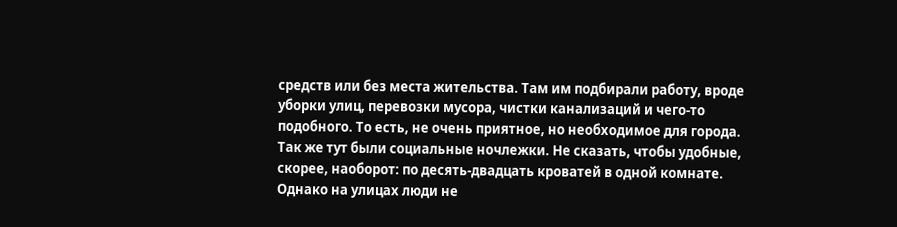средств или без места жительства. Там им подбирали работу, вроде уборки улиц, перевозки мусора, чистки канализаций и чего-то подобного. То есть, не очень приятное, но необходимое для города. Так же тут были социальные ночлежки. Не сказать, чтобы удобные, скорее, наоборот: по десять-двадцать кроватей в одной комнате. Однако на улицах люди не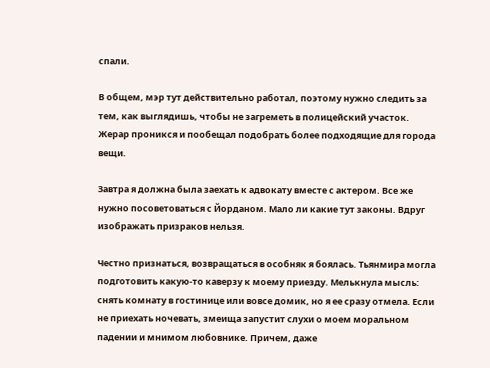спали.

В общем, мэр тут действительно работал, поэтому нужно следить за тем, как выглядишь, чтобы не загреметь в полицейский участок. Жерар проникся и пообещал подобрать более подходящие для города вещи.

Завтра я должна была заехать к адвокату вместе с актером. Все же нужно посоветоваться с Йорданом. Мало ли какие тут законы. Вдруг изображать призраков нельзя.

Честно признаться, возвращаться в особняк я боялась. Тьянмира могла подготовить какую-то каверзу к моему приезду. Мелькнула мысль: снять комнату в гостинице или вовсе домик, но я ее сразу отмела. Если не приехать ночевать, змеища запустит слухи о моем моральном падении и мнимом любовнике. Причем, даже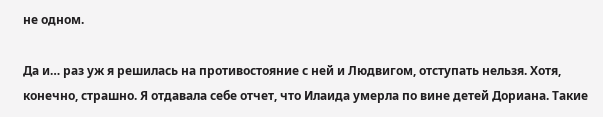не одном.

Да и… раз уж я решилась на противостояние с ней и Людвигом, отступать нельзя. Хотя, конечно, страшно. Я отдавала себе отчет, что Илаида умерла по вине детей Дориана. Такие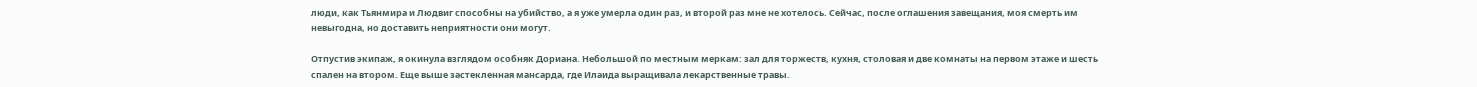люди, как Тьянмира и Людвиг способны на убийство, а я уже умерла один раз, и второй раз мне не хотелось. Сейчас, после оглашения завещания, моя смерть им невыгодна, но доставить неприятности они могут.

Отпустив экипаж, я окинула взглядом особняк Дориана. Небольшой по местным меркам: зал для торжеств, кухня, столовая и две комнаты на первом этаже и шесть спален на втором. Еще выше застекленная мансарда, где Илаида выращивала лекарственные травы.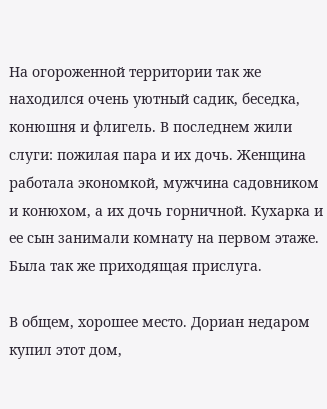На огороженной территории так же находился очень уютный садик, беседка, конюшня и флигель. В последнем жили слуги: пожилая пара и их дочь. Женщина работала экономкой, мужчина садовником и конюхом, а их дочь горничной. Кухарка и ее сын занимали комнату на первом этаже. Была так же приходящая прислуга.

В общем, хорошее место. Дориан недаром купил этот дом,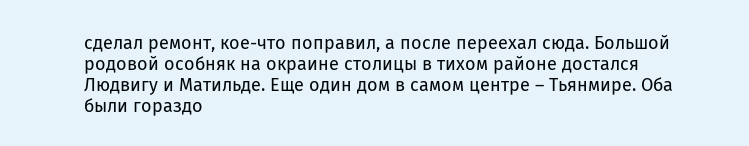сделал ремонт, кое-что поправил, а после переехал сюда. Большой родовой особняк на окраине столицы в тихом районе достался Людвигу и Матильде. Еще один дом в самом центре – Тьянмире. Оба были гораздо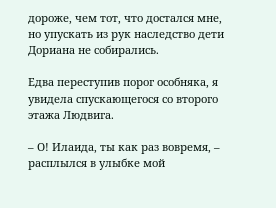дороже, чем тот, что достался мне, но упускать из рук наследство дети Дориана не собирались.

Едва переступив порог особняка, я увидела спускающегося со второго этажа Людвига.

– О! Илаида, ты как раз вовремя, – расплылся в улыбке мой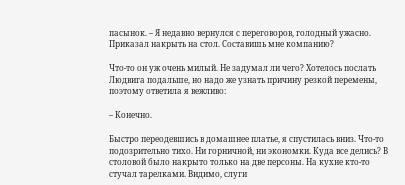пасынок. – Я недавно вернулся с переговоров, голодный ужасно. Приказал накрыть на стол. Составишь мне компанию?

Что-то он уж очень милый. Не задумал ли чего? Хотелось послать Людвига подальше, но надо же узнать причину резкой перемены, поэтому ответила я вежливо:

– Конечно.

Быстро переодевшись в домашнее платье, я спустилась вниз. Что-то подозрительно тихо. Ни горничной, ни экономки. Куда все делись? В столовой было накрыто только на две персоны. На кухне кто-то стучал тарелками. Видимо, слуги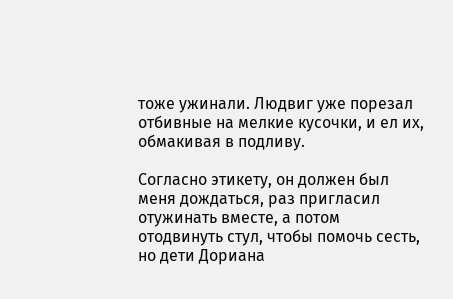тоже ужинали. Людвиг уже порезал отбивные на мелкие кусочки, и ел их, обмакивая в подливу.

Согласно этикету, он должен был меня дождаться, раз пригласил отужинать вместе, а потом отодвинуть стул, чтобы помочь сесть, но дети Дориана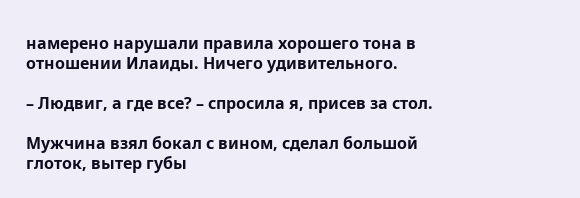намерено нарушали правила хорошего тона в отношении Илаиды. Ничего удивительного.

– Людвиг, а где все? – спросила я, присев за стол.

Мужчина взял бокал с вином, сделал большой глоток, вытер губы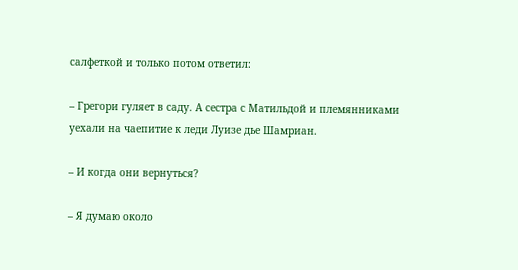салфеткой и только потом ответил:

– Грегори гуляет в саду. А сестра с Матильдой и племянниками уехали на чаепитие к леди Луизе дье Шамриан.

– И когда они вернуться?

– Я думаю около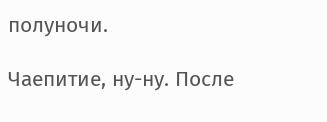полуночи.

Чаепитие, ну-ну. После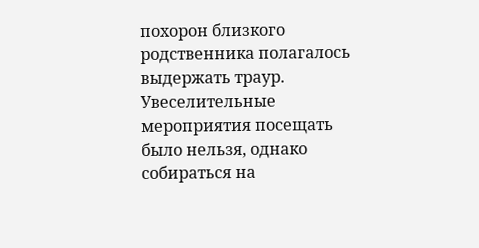похорон близкого родственника полагалось выдержать траур. Увеселительные мероприятия посещать было нельзя, однако собираться на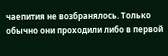чаепития не возбранялось. Только обычно они проходили либо в первой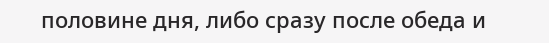половине дня, либо сразу после обеда и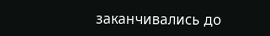заканчивались до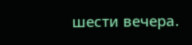шести вечера.